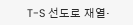T-S 선도로 재열·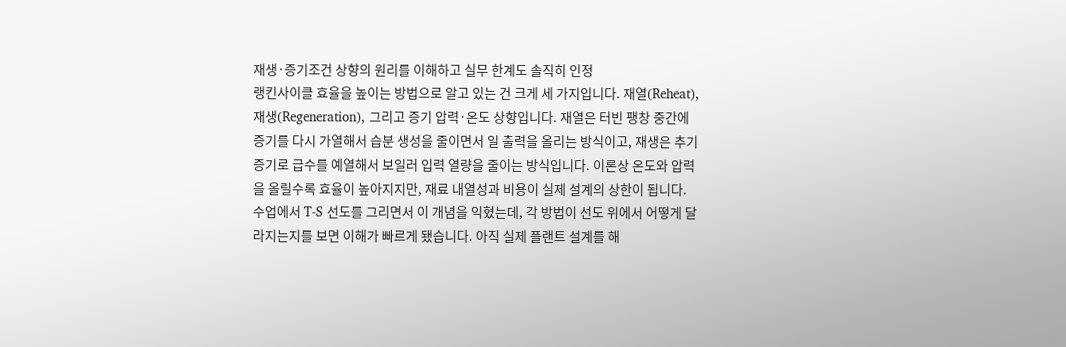재생·증기조건 상향의 원리를 이해하고 실무 한계도 솔직히 인정
랭킨사이클 효율을 높이는 방법으로 알고 있는 건 크게 세 가지입니다. 재열(Reheat), 재생(Regeneration), 그리고 증기 압력·온도 상향입니다. 재열은 터빈 팽창 중간에 증기를 다시 가열해서 습분 생성을 줄이면서 일 출력을 올리는 방식이고, 재생은 추기 증기로 급수를 예열해서 보일러 입력 열량을 줄이는 방식입니다. 이론상 온도와 압력을 올릴수록 효율이 높아지지만, 재료 내열성과 비용이 실제 설계의 상한이 됩니다. 수업에서 T-S 선도를 그리면서 이 개념을 익혔는데, 각 방법이 선도 위에서 어떻게 달라지는지를 보면 이해가 빠르게 됐습니다. 아직 실제 플랜트 설계를 해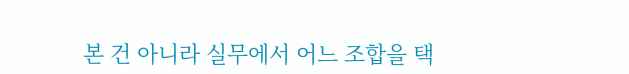본 건 아니라 실무에서 어느 조합을 택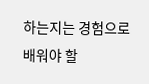하는지는 경험으로 배워야 할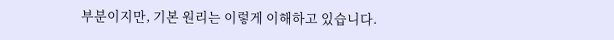부분이지만, 기본 원리는 이렇게 이해하고 있습니다.